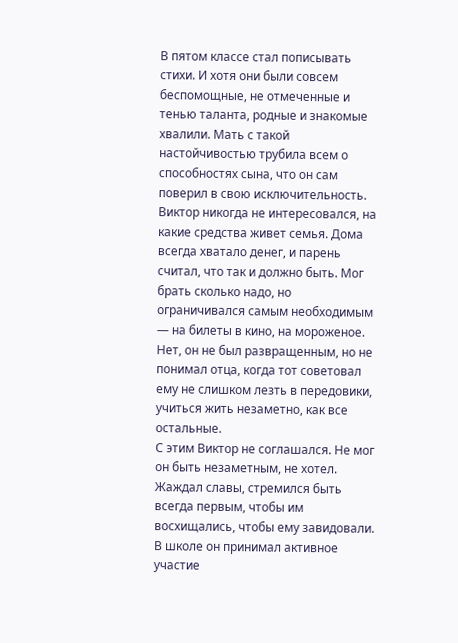В пятом классе стал пописывать стихи. И хотя они были совсем беспомощные, не отмеченные и тенью таланта, родные и знакомые хвалили. Мать с такой настойчивостью трубила всем о способностях сына, что он сам поверил в свою исключительность.
Виктор никогда не интересовался, на какие средства живет семья. Дома всегда хватало денег, и парень считал, что так и должно быть. Мог брать сколько надо, но ограничивался самым необходимым — на билеты в кино, на мороженое. Нет, он не был развращенным, но не понимал отца, когда тот советовал ему не слишком лезть в передовики, учиться жить незаметно, как все остальные.
С этим Виктор не соглашался. Не мог он быть незаметным, не хотел. Жаждал славы, стремился быть всегда первым, чтобы им восхищались, чтобы ему завидовали.
В школе он принимал активное участие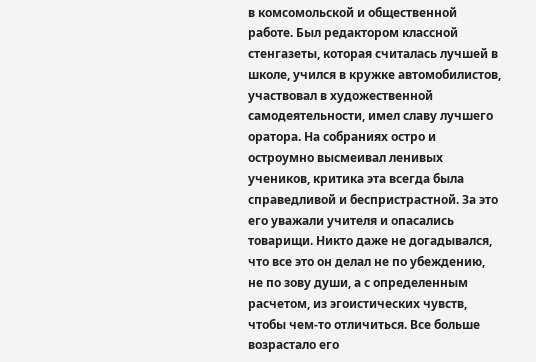в комсомольской и общественной работе. Был редактором классной стенгазеты, которая считалась лучшей в школе, учился в кружке автомобилистов, участвовал в художественной самодеятельности, имел славу лучшего оратора. На собраниях остро и остроумно высмеивал ленивых учеников, критика эта всегда была справедливой и беспристрастной. За это его уважали учителя и опасались товарищи. Никто даже не догадывался, что все это он делал не по убеждению, не по зову души, а с определенным расчетом, из эгоистических чувств, чтобы чем-то отличиться. Все больше возрастало его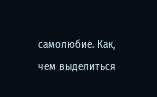самолюбие. Как, чем выделиться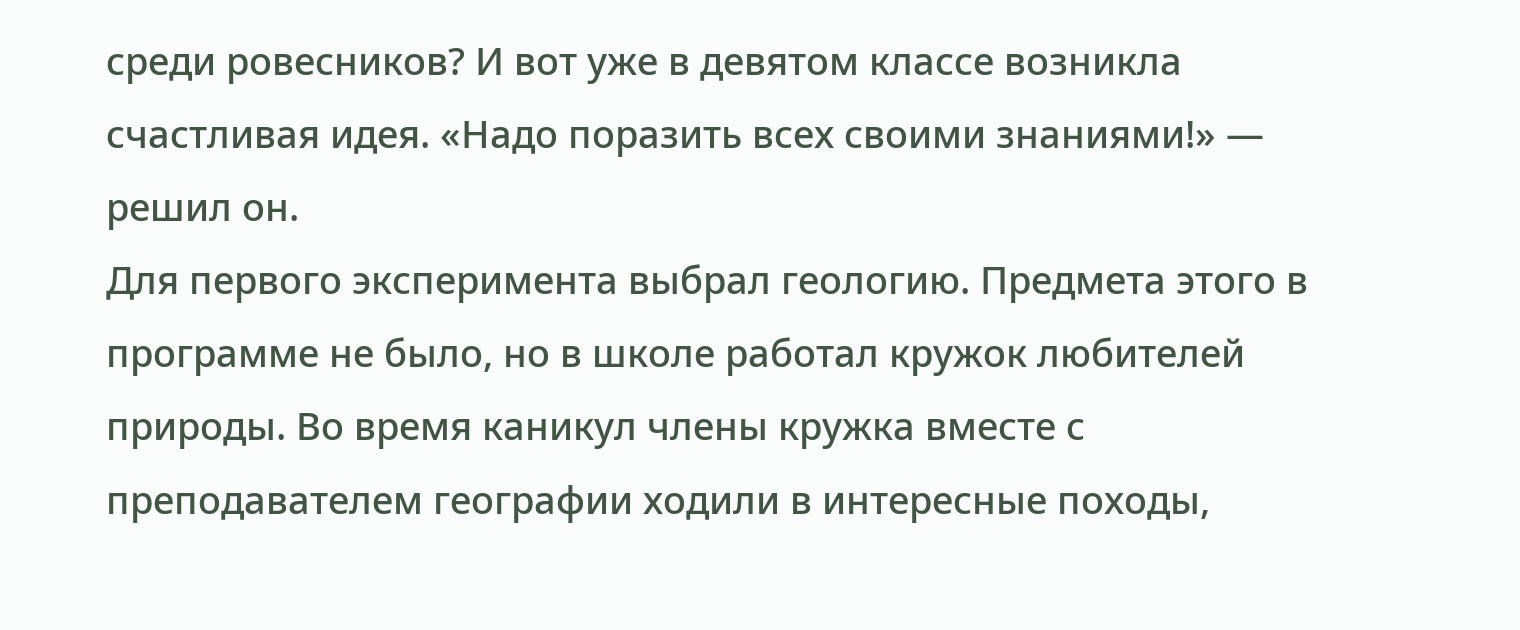среди ровесников? И вот уже в девятом классе возникла счастливая идея. «Надо поразить всех своими знаниями!» — решил он.
Для первого эксперимента выбрал геологию. Предмета этого в программе не было, но в школе работал кружок любителей природы. Во время каникул члены кружка вместе с преподавателем географии ходили в интересные походы,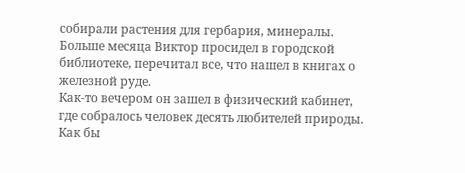собирали растения для гербария, минералы.
Больше месяца Виктор просидел в городской библиотеке, перечитал все, что нашел в книгах о железной руде.
Как-то вечером он зашел в физический кабинет, где собралось человек десять любителей природы. Как бы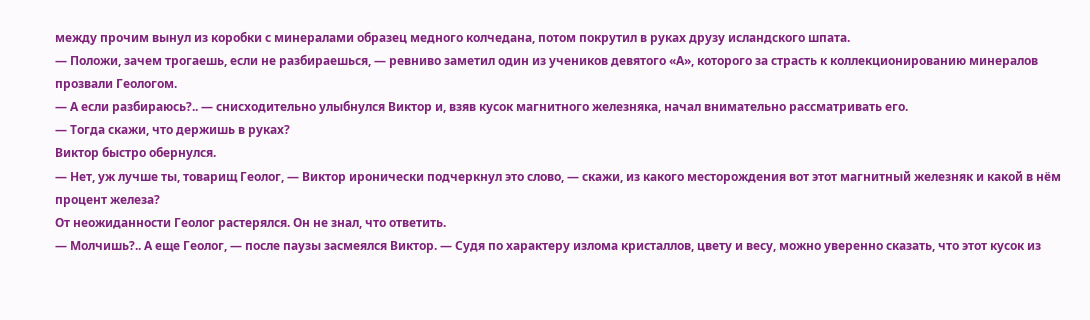между прочим вынул из коробки с минералами образец медного колчедана, потом покрутил в руках друзу исландского шпата.
— Положи, зачем трогаешь, если не разбираешься, — ревниво заметил один из учеников девятого «А», которого за страсть к коллекционированию минералов прозвали Геологом.
— А если разбираюсь?.. — снисходительно улыбнулся Виктор и, взяв кусок магнитного железняка, начал внимательно рассматривать его.
— Тогда скажи, что держишь в руках?
Виктор быстро обернулся.
— Нет, уж лучше ты, товарищ Геолог, — Виктор иронически подчеркнул это слово, — скажи, из какого месторождения вот этот магнитный железняк и какой в нём процент железа?
От неожиданности Геолог растерялся. Он не знал, что ответить.
— Молчишь?.. А еще Геолог, — после паузы засмеялся Виктор. — Судя по характеру излома кристаллов, цвету и весу, можно уверенно сказать, что этот кусок из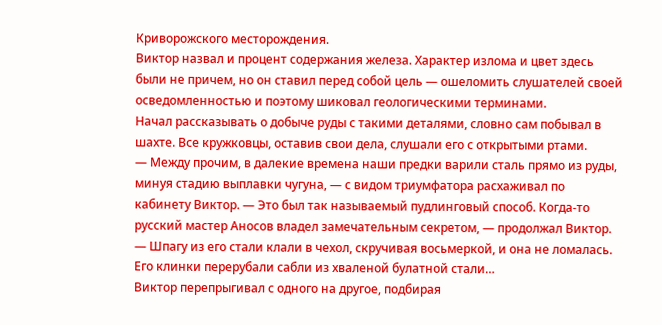Криворожского месторождения.
Виктор назвал и процент содержания железа. Характер излома и цвет здесь были не причем, но он ставил перед собой цель — ошеломить слушателей своей осведомленностью и поэтому шиковал геологическими терминами.
Начал рассказывать о добыче руды с такими деталями, словно сам побывал в шахте. Все кружковцы, оставив свои дела, слушали его с открытыми ртами.
— Между прочим, в далекие времена наши предки варили сталь прямо из руды, минуя стадию выплавки чугуна, — с видом триумфатора расхаживал по кабинету Виктор. — Это был так называемый пудлинговый способ. Когда-то русский мастер Аносов владел замечательным секретом, — продолжал Виктор. — Шпагу из его стали клали в чехол, скручивая восьмеркой, и она не ломалась. Его клинки перерубали сабли из хваленой булатной стали…
Виктор перепрыгивал с одного на другое, подбирая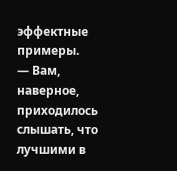эффектные примеры.
— Вам, наверное, приходилось слышать, что лучшими в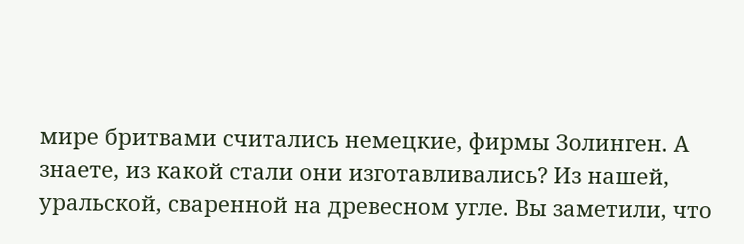мире бритвами считались немецкие, фирмы Золинген. А знаете, из какой стали они изготавливались? Из нашей, уральской, сваренной на древесном угле. Вы заметили, что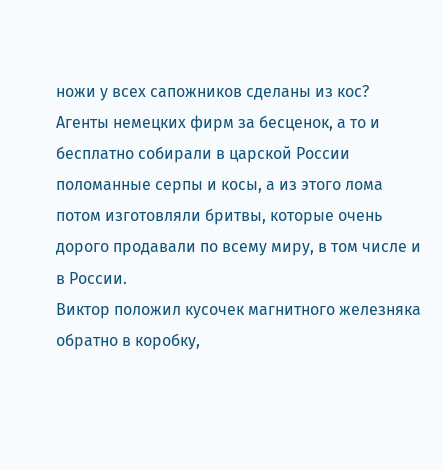ножи у всех сапожников сделаны из кос? Агенты немецких фирм за бесценок, а то и бесплатно собирали в царской России поломанные серпы и косы, а из этого лома потом изготовляли бритвы, которые очень дорого продавали по всему миру, в том числе и в России.
Виктор положил кусочек магнитного железняка обратно в коробку,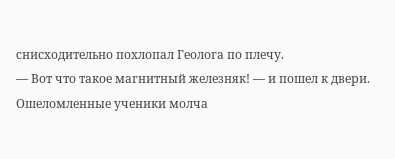снисходительно похлопал Геолога по плечу.
— Вот что такое магнитный железняк! — и пошел к двери. Ошеломленные ученики молча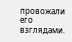провожали его взглядами.